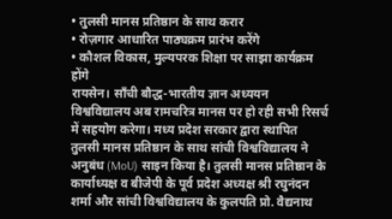• तुलसी मानस प्रतिष्ठान के साथ करार
• रोज़गार आधारित पाठ्यक्रम प्रारंभ करेंगे
• कौशल विकास, मुल्यपरक शिक्षा पर साझा कार्यक्रम होंगे
रायसेन। साँची बौद्ध-भारतीय ज्ञान अध्ययन विश्वविद्यालय अब रामचरित्र मानस पर हो रही सभी रिसर्च में सहयोग करेगा। मध्य प्रदेश सरकार द्वारा स्थापित तुलसी मानस प्रतिष्ठान के साथ सांची विश्वविद्यालय ने अनुबंध (MoU) साइन किया है। तुलसी मानस प्रतिष्ठान के कार्याध्यक्ष व बीजेपी के पूर्व प्रदेश अध्यक्ष श्री रघुनंदन शर्मा और सांची विश्वविद्यालय के कुलपति प्रो. वैद्यनाथ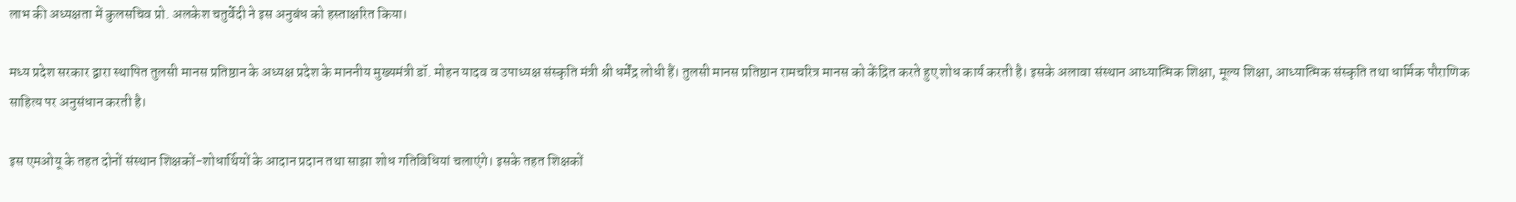लाभ की अध्यक्षता में कुलसचिव प्रो. अलकेश चतुर्वेदी ने इस अनुबंध को हस्ताक्षरित किया।

मध्य प्रदेश सरकार द्वारा स्थापित तुलसी मानस प्रतिष्ठान के अध्यक्ष प्रदेश के माननीय मुख्यमंत्री डॉ. मोहन यादव व उपाध्यक्ष संस्कृति मंत्री श्री धर्मेंद्र लोधी हैं। तुलसी मानस प्रतिष्ठान रामचरित्र मानस को केंद्रित करते हुए शोध कार्य करती है। इसके अलावा संस्थान आध्यात्मिक शिक्षा, मूल्य शिक्षा, आध्यात्मिक संस्कृति तथा धार्मिक पौराणिक साहित्य पर अनुसंधान करती है।

इस एमओयू के तहत दोनों संस्थान शिक्षकों-शोधार्थियों के आदान प्रदान तथा साझा शोध गतिविधियां चलाएंगे। इसके तहत शिक्षकों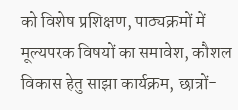को विशेष प्रशिक्षण, पाठ्यक्रमों में मूल्यपरक विषयों का समावेश, कौशल विकास हेतु साझा कार्यक्रम, छात्रों-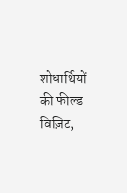शोधार्थियों की फील्ड विज़िट,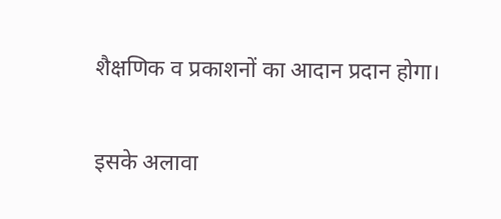शैक्षणिक व प्रकाशनों का आदान प्रदान होगा।

इसके अलावा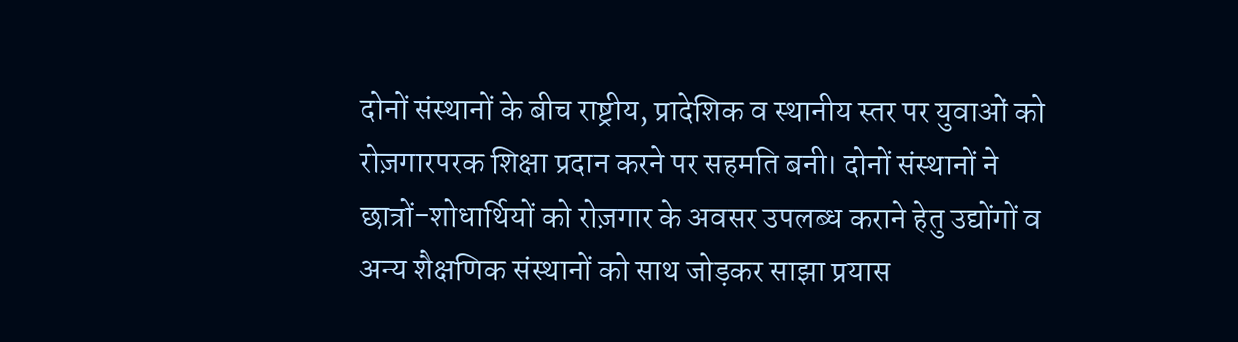दोनों संस्थानों के बीच राष्ट्रीय, प्रादेशिक व स्थानीय स्तर पर युवाओं को रोज़गारपरक शिक्षा प्रदान करने पर सहमति बनी। दोनों संस्थानों ने छात्रों-शोधार्थियों को रोज़गार के अवसर उपलब्ध कराने हेतु उद्योंगों व अन्य शैक्षणिक संस्थानों को साथ जोड़कर साझा प्रयास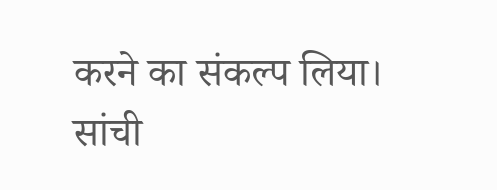करने का संकल्प लिया।
सांची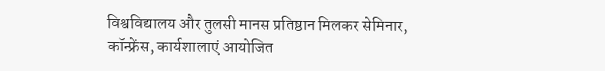विश्वविद्यालय और तुलसी मानस प्रतिष्ठान मिलकर सेमिनार, कॉन्फ्रेंस, कार्यशालाएं आयोजित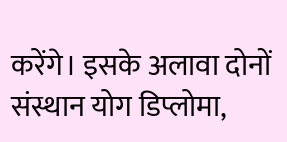करेंगे। इसके अलावा दोनों संस्थान योग डिप्लोमा,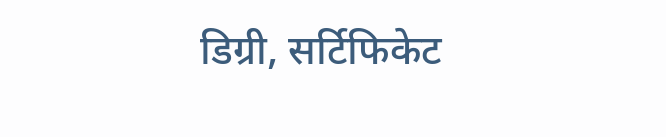डिग्री, सर्टिफिकेट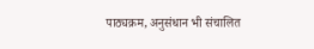पाठ्यक्रम, अनुसंधान भी संचालित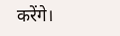करेंगे।